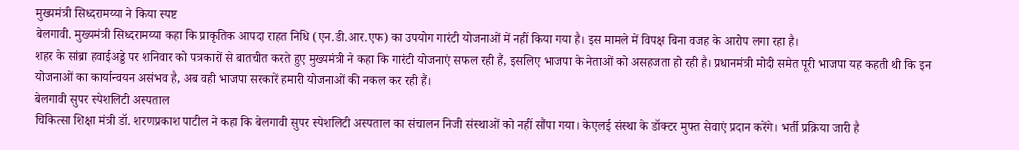मुख्यमंत्री सिध्दरामय्या ने किया स्पष्ट
बेलगावी. मुख्यमंत्री सिध्दरामय्या कहा कि प्राकृतिक आपदा राहत निधि (एन.डी.आर.एफ) का उपयोग गारंटी योजनाओं में नहीं किया गया है। इस मामले में विपक्ष बिना वजह के आरोप लगा रहा है।
शहर के सांब्रा हवाईअड्डे पर शनिवार को पत्रकारों से बातचीत करते हुए मुख्यमंत्री ने कहा कि गारंटी योजनाएं सफल रही हैं, इसलिए भाजपा के नेताओं को असहजता हो रही है। प्रधानमंत्री मोदी समेत पूरी भाजपा यह कहती थी कि इन योजनाओं का कार्यान्वयन असंभव है, अब वही भाजपा सरकारें हमारी योजनाओं की नकल कर रही हैं।
बेलगावी सुपर स्पेशलिटी अस्पताल
चिकित्सा शिक्षा मंत्री डॉ. शरणप्रकाश पाटील ने कहा कि बेलगावी सुपर स्पेशलिटी अस्पताल का संचालन निजी संस्थाओं को नहीं सौंपा गया। केएलई संस्था के डॉक्टर मुफ्त सेवाएं प्रदान करेंगे। भर्ती प्रक्रिया जारी है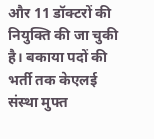और 11 डॉक्टरों की नियुक्ति की जा चुकी है। बकाया पदों की भर्ती तक केएलई संस्था मुफ्त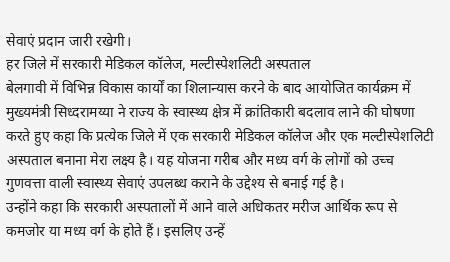सेवाएं प्रदान जारी रखेगी।
हर जिले में सरकारी मेडिकल कॉलेज, मल्टीस्पेशलिटी अस्पताल
बेलगावी में विभिन्न विकास कार्यों का शिलान्यास करने के बाद आयोजित कार्यक्रम में मुख्यमंत्री सिध्दरामय्या ने राज्य के स्वास्थ्य क्षेत्र में क्रांतिकारी बदलाव लाने की घोषणा करते हुए कहा कि प्रत्येक जिले में एक सरकारी मेडिकल कॉलेज और एक मल्टीस्पेशलिटी अस्पताल बनाना मेरा लक्ष्य है। यह योजना गरीब और मध्य वर्ग के लोगों को उच्च गुणवत्ता वाली स्वास्थ्य सेवाएं उपलब्ध कराने के उद्देश्य से बनाई गई है।
उन्होंने कहा कि सरकारी अस्पतालों में आने वाले अधिकतर मरीज आर्थिक रूप से कमजोर या मध्य वर्ग के होते हैं। इसलिए उन्हें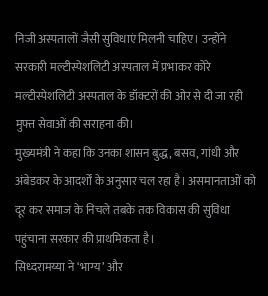निजी अस्पतालों जैसी सुविधाएं मिलनी चाहिए। उन्होंने सरकारी मल्टीस्पेशलिटी अस्पताल में प्रभाकर कोरे मल्टीस्पेशलिटी अस्पताल के डॉक्टरों की ओर से दी जा रही मुफ्त सेवाओं की सराहना की।
मुख्यमंत्री ने कहा कि उनका शासन बुद्ध, बसव, गांधी और अंबेडकर के आदर्शों के अनुसार चल रहा है। असमानताओं को दूर कर समाज के निचले तबके तक विकास की सुविधा पहुंचाना सरकार की प्राथमिकता है।
सिध्दरामय्या ने ‘भाग्य’ और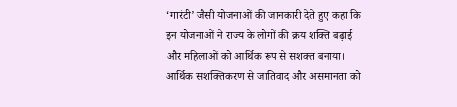‘गारंटी’ जैसी योजनाओं की जानकारी देते हुए कहा कि इन योजनाओं ने राज्य के लोगों की क्रय शक्ति बढ़ाई और महिलाओं को आर्थिक रूप से सशक्त बनाया। आर्थिक सशक्तिकरण से जातिवाद और असमानता को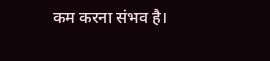कम करना संभव है।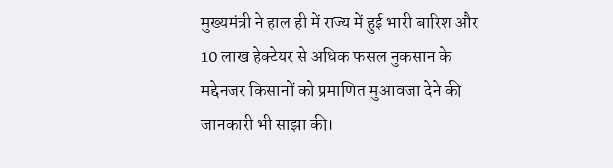मुख्यमंत्री ने हाल ही में राज्य में हुई भारी बारिश और 10 लाख हेक्टेयर से अधिक फसल नुकसान के मद्देनजर किसानों को प्रमाणित मुआवजा देने की जानकारी भी साझा की।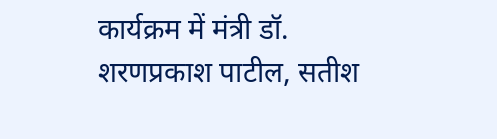कार्यक्रम में मंत्री डॉ. शरणप्रकाश पाटील, सतीश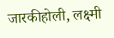जारकीहोली, लक्ष्मी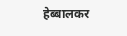हेब्बालकर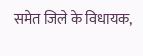समेत जिले के विधायक,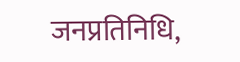जनप्रतिनिधि,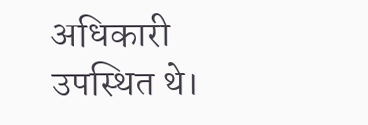अधिकारी उपस्थित थे।